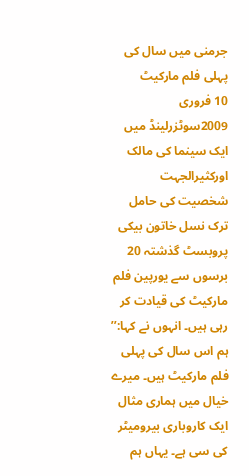جرمنی میں سال کی پہلی فلم مارکیٹ
10 فروری 2009سوٹزرلینڈ میں ایک سینما کی مالک اورکثیرالجہت شخصیت کی حامل ترک نسل خاتون بیکی پروبسٹ گذشتہ 20 برسوں سے یورپین فلم مارکیٹ کی قیادت کر رہی ہیں۔ انہوں نے کہا:’’ ہم اس سال کی پہلی فلم مارکیٹ ہیں۔ میرے خیال میں ہماری مثال ایک کاروباری بیرومیٹر کی سی ہے۔ یہاں ہم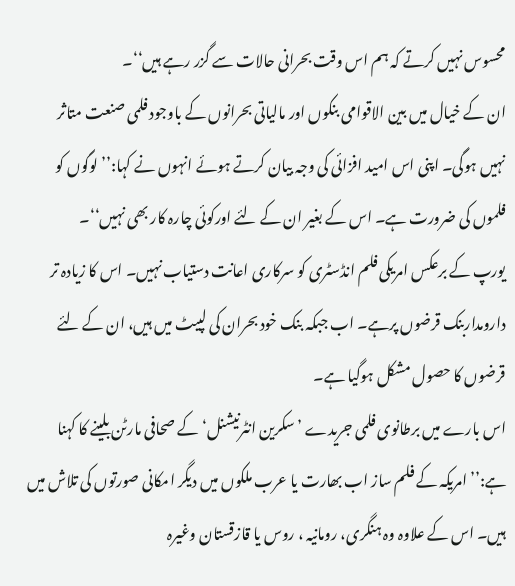محسوس نہیں کرتے کہ ہم اس وقت بحرانی حالات سے گزر رہے ہیں‘‘۔
ان کے خیال میں بین الاقوامی بنکوں اور مالیاتی بحرانوں کے باوجود فلمی صنعت متاثر نہیں ہوگی۔ اپنی اس امید افزائی کی وجہ بیان کرتے ہوئے انہوں نے کہا:’’ لوگوں کو فلموں کی ضرورت ہے۔ اس کے بغیر ان کے لئے اورکوئی چارہ کار بھی نہیں‘‘۔
یورپ کے برعکس امریکی فلم انڈسٹری کو سرکاری اعانت دستیاب نہیں۔ اس کا زیادہ تر دارومداربنک قرضوں پرہے۔ اب جبکہ بنک خود بحران کی لپیٹ میں ہیں، ان کے لئے قرضوں کا حصول مشکل ہوگیا ہے۔
اس بارے میں برطانوی فلمی جریدے ’سکرین انٹرنیشنل‘ کے صحافی مارٹن بلینے کا کہنا ہے:’’امریکہ کے فلم ساز اب بھارت یا عرب ملکوں میں دیگر امکانی صورتوں کی تلاش میں ہیں۔ اس کے علاوہ وہ ہنگری، رومانیہ ، روس یا قازقستان وغیرہ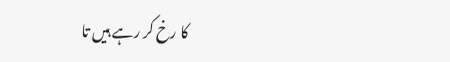کا رخ کر رہے ہیں تا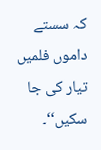کہ سستے داموں فلمیں تیار کی جا سکیں‘‘۔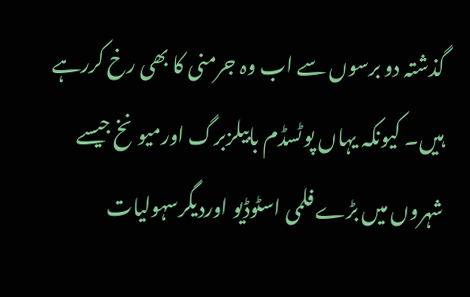گذشتہ دو برسوں سے اب وہ جرمنی کا بھی رخ کررہے ہیں۔ کیونکہ یہاں پوٹسڈم بابیلزبرگ اورمیونخ جیسے شہروں میں بڑے فلمی اسٹوڈیو اوردیگرسہولیات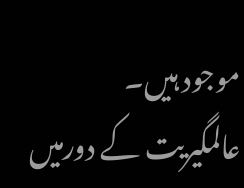موجود ہیں۔
عالمگیریت کے دورمیں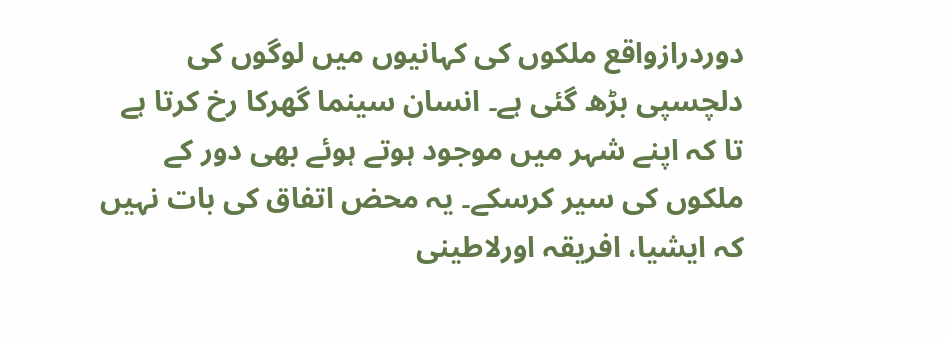دوردرازواقع ملکوں کی کہانیوں میں لوگوں کی دلچسپی بڑھ گئی ہے۔ انسان سینما گھرکا رخ کرتا ہے تا کہ اپنے شہر میں موجود ہوتے ہوئے بھی دور کے ملکوں کی سیر کرسکے۔ یہ محض اتفاق کی بات نہیں کہ ایشیا، افریقہ اورلاطینی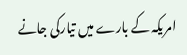امریکہ کے بارے میں تیارکی جانے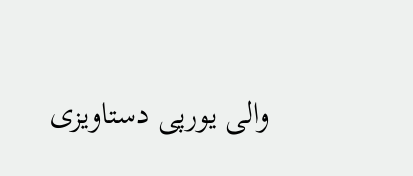والی یورپی دستاویزی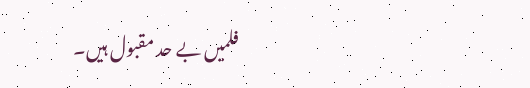فلمیں بے حد مقبول ہیں۔